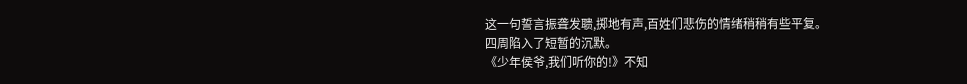这一句誓言振聋发聩,掷地有声,百姓们悲伤的情绪稍稍有些平复。
四周陷入了短暂的沉默。
《少年侯爷,我们听你的!》不知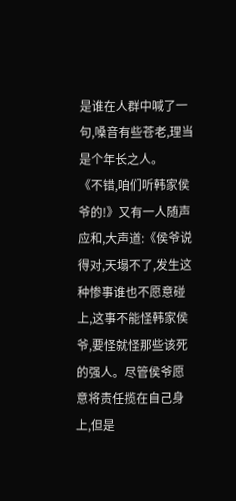是谁在人群中喊了一句,嗓音有些苍老,理当是个年长之人。
《不错,咱们听韩家侯爷的!》又有一人随声应和,大声道:《侯爷说得对,天塌不了,发生这种惨事谁也不愿意碰上,这事不能怪韩家侯爷,要怪就怪那些该死的强人。尽管侯爷愿意将责任揽在自己身上,但是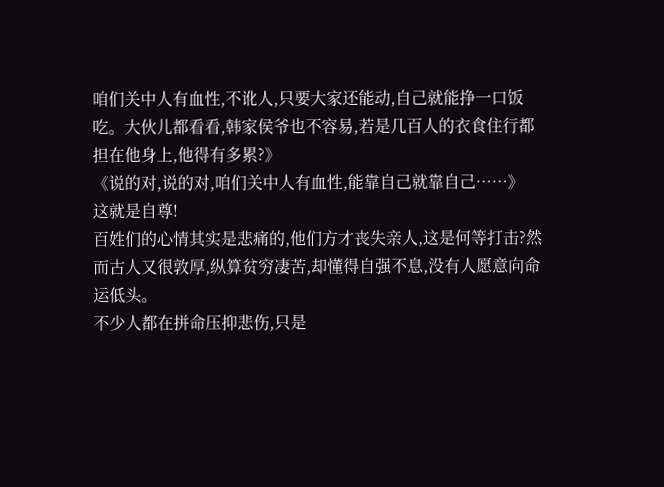咱们关中人有血性,不讹人,只要大家还能动,自己就能挣一口饭吃。大伙儿都看看,韩家侯爷也不容易,若是几百人的衣食住行都担在他身上,他得有多累?》
《说的对,说的对,咱们关中人有血性,能靠自己就靠自己……》
这就是自尊!
百姓们的心情其实是悲痛的,他们方才丧失亲人,这是何等打击?然而古人又很敦厚,纵算贫穷凄苦,却懂得自强不息,没有人愿意向命运低头。
不少人都在拼命压抑悲伤,只是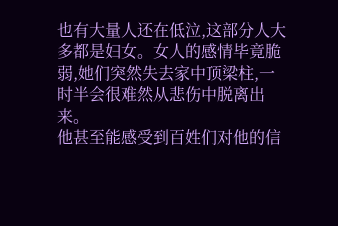也有大量人还在低泣,这部分人大多都是妇女。女人的感情毕竟脆弱,她们突然失去家中顶梁柱,一时半会很难然从悲伤中脱离出来。
他甚至能感受到百姓们对他的信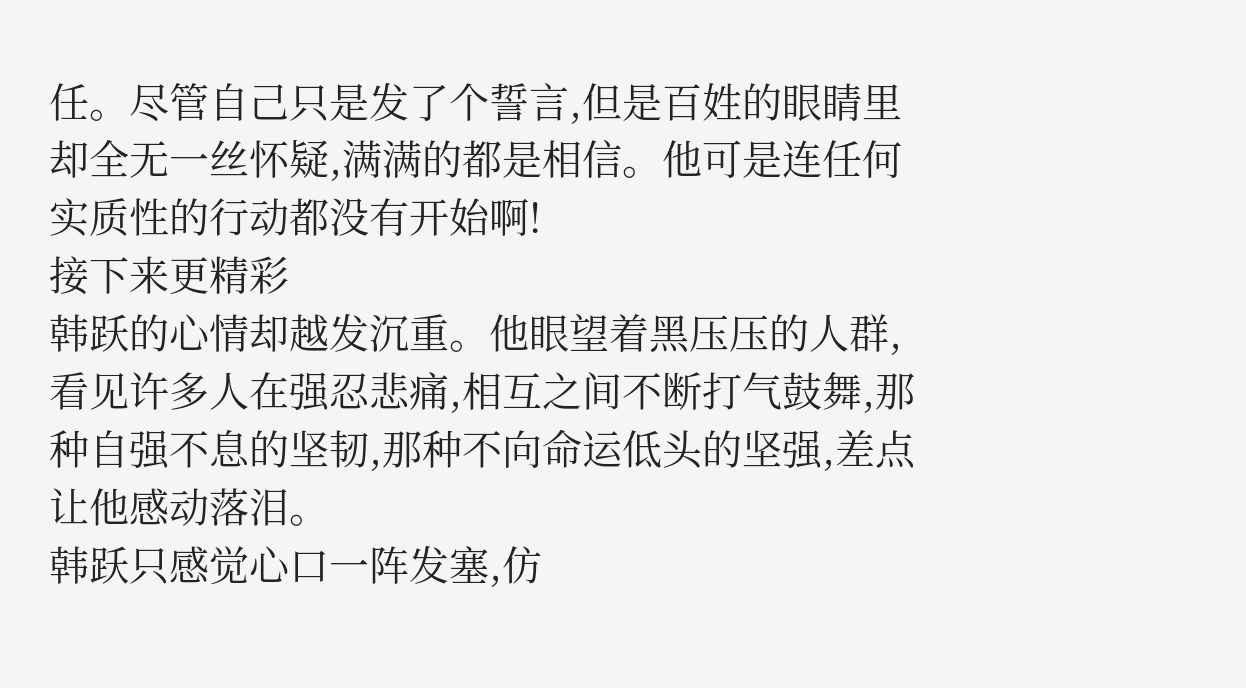任。尽管自己只是发了个誓言,但是百姓的眼睛里却全无一丝怀疑,满满的都是相信。他可是连任何实质性的行动都没有开始啊!
接下来更精彩
韩跃的心情却越发沉重。他眼望着黑压压的人群,看见许多人在强忍悲痛,相互之间不断打气鼓舞,那种自强不息的坚韧,那种不向命运低头的坚强,差点让他感动落泪。
韩跃只感觉心口一阵发塞,仿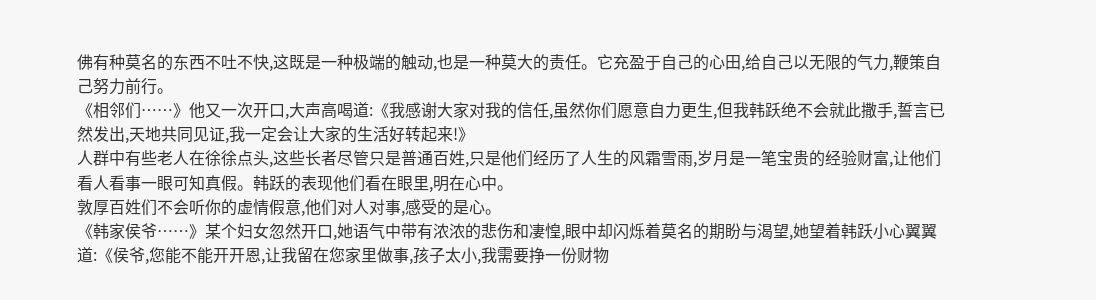佛有种莫名的东西不吐不快,这既是一种极端的触动,也是一种莫大的责任。它充盈于自己的心田,给自己以无限的气力,鞭策自己努力前行。
《相邻们……》他又一次开口,大声高喝道:《我感谢大家对我的信任,虽然你们愿意自力更生,但我韩跃绝不会就此撒手,誓言已然发出,天地共同见证,我一定会让大家的生活好转起来!》
人群中有些老人在徐徐点头,这些长者尽管只是普通百姓,只是他们经历了人生的风霜雪雨,岁月是一笔宝贵的经验财富,让他们看人看事一眼可知真假。韩跃的表现他们看在眼里,明在心中。
敦厚百姓们不会听你的虚情假意,他们对人对事,感受的是心。
《韩家侯爷……》某个妇女忽然开口,她语气中带有浓浓的悲伤和凄惶,眼中却闪烁着莫名的期盼与渴望,她望着韩跃小心翼翼道:《侯爷,您能不能开开恩,让我留在您家里做事,孩子太小,我需要挣一份财物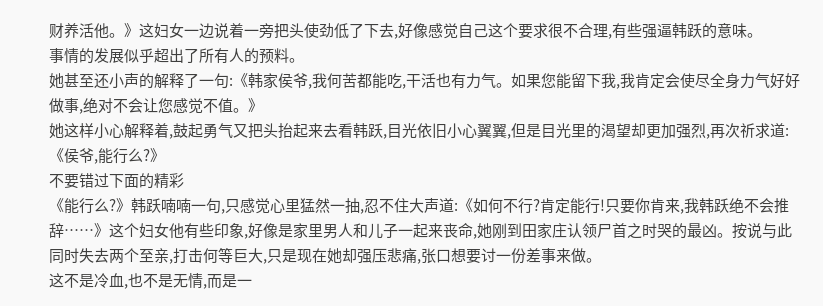财养活他。》这妇女一边说着一旁把头使劲低了下去,好像感觉自己这个要求很不合理,有些强逼韩跃的意味。
事情的发展似乎超出了所有人的预料。
她甚至还小声的解释了一句:《韩家侯爷,我何苦都能吃,干活也有力气。如果您能留下我,我肯定会使尽全身力气好好做事,绝对不会让您感觉不值。》
她这样小心解释着,鼓起勇气又把头抬起来去看韩跃,目光依旧小心翼翼,但是目光里的渴望却更加强烈,再次祈求道:《侯爷,能行么?》
不要错过下面的精彩
《能行么?》韩跃喃喃一句,只感觉心里猛然一抽,忍不住大声道:《如何不行?肯定能行!只要你肯来,我韩跃绝不会推辞……》这个妇女他有些印象,好像是家里男人和儿子一起来丧命,她刚到田家庄认领尸首之时哭的最凶。按说与此同时失去两个至亲,打击何等巨大,只是现在她却强压悲痛,张口想要讨一份差事来做。
这不是冷血,也不是无情,而是一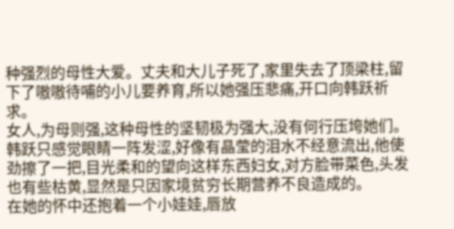种强烈的母性大爱。丈夫和大儿子死了,家里失去了顶梁柱,留下了嗷嗷待哺的小儿要养育,所以她强压悲痛,开口向韩跃祈求。
女人,为母则强,这种母性的坚韧极为强大,没有何行压垮她们。
韩跃只感觉眼睛一阵发涩,好像有晶莹的泪水不经意流出,他使劲擦了一把,目光柔和的望向这样东西妇女,对方脸带菜色,头发也有些枯黄,显然是只因家境贫穷长期营养不良造成的。
在她的怀中还抱着一个小娃娃,唇放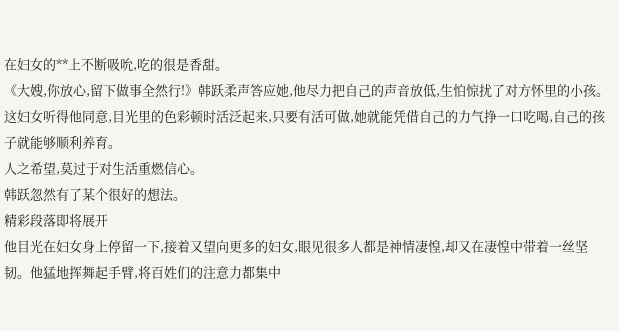在妇女的**上不断吸吮,吃的很是香甜。
《大嫂,你放心,留下做事全然行!》韩跃柔声答应她,他尽力把自己的声音放低,生怕惊扰了对方怀里的小孩。
这妇女听得他同意,目光里的色彩顿时活泛起来,只要有活可做,她就能凭借自己的力气挣一口吃喝,自己的孩子就能够顺利养育。
人之希望,莫过于对生活重燃信心。
韩跃忽然有了某个很好的想法。
精彩段落即将展开
他目光在妇女身上停留一下,接着又望向更多的妇女,眼见很多人都是神情凄惶,却又在凄惶中带着一丝坚韧。他猛地挥舞起手臂,将百姓们的注意力都集中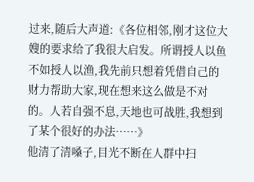过来,随后大声道:《各位相邻,刚才这位大嫂的要求给了我很大启发。所谓授人以鱼不如授人以渔,我先前只想着凭借自己的财力帮助大家,现在想来这么做是不对的。人若自强不息,天地也可战胜,我想到了某个很好的办法……》
他清了清嗓子,目光不断在人群中扫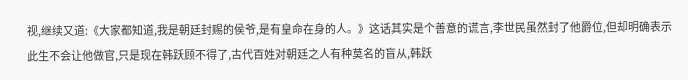视,继续又道:《大家都知道,我是朝廷封赐的侯爷,是有皇命在身的人。》这话其实是个善意的谎言,李世民虽然封了他爵位,但却明确表示此生不会让他做官,只是现在韩跃顾不得了,古代百姓对朝廷之人有种莫名的盲从,韩跃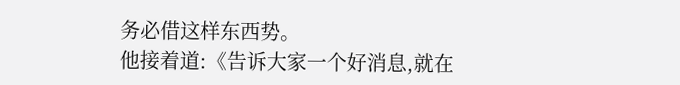务必借这样东西势。
他接着道:《告诉大家一个好消息,就在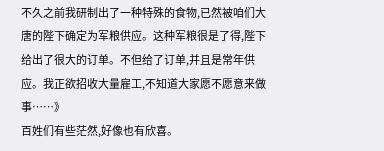不久之前我研制出了一种特殊的食物,已然被咱们大唐的陛下确定为军粮供应。这种军粮很是了得,陛下给出了很大的订单。不但给了订单,并且是常年供应。我正欲招收大量雇工,不知道大家愿不愿意来做事……》
百姓们有些茫然,好像也有欣喜。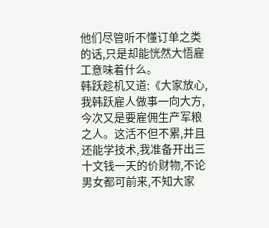他们尽管听不懂订单之类的话,只是却能恍然大悟雇工意味着什么。
韩跃趁机又道:《大家放心,我韩跃雇人做事一向大方,今次又是要雇佣生产军粮之人。这活不但不累,并且还能学技术,我准备开出三十文钱一天的价财物,不论男女都可前来,不知大家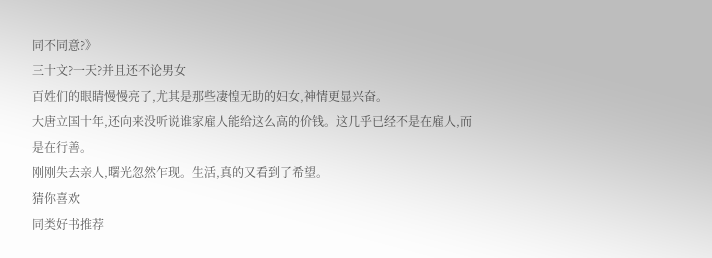同不同意?》
三十文?一天?并且还不论男女
百姓们的眼睛慢慢亮了,尤其是那些凄惶无助的妇女,神情更显兴奋。
大唐立国十年,还向来没听说谁家雇人能给这么高的价钱。这几乎已经不是在雇人,而是在行善。
刚刚失去亲人,曙光忽然乍现。生活,真的又看到了希望。
猜你喜欢
同类好书推荐